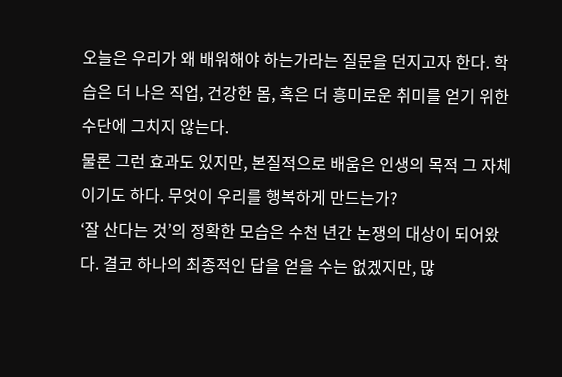오늘은 우리가 왜 배워해야 하는가라는 질문을 던지고자 한다. 학습은 더 나은 직업, 건강한 몸, 혹은 더 흥미로운 취미를 얻기 위한 수단에 그치지 않는다.
물론 그런 효과도 있지만, 본질적으로 배움은 인생의 목적 그 자체이기도 하다. 무엇이 우리를 행복하게 만드는가?
‘잘 산다는 것’의 정확한 모습은 수천 년간 논쟁의 대상이 되어왔다. 결코 하나의 최종적인 답을 얻을 수는 없겠지만, 많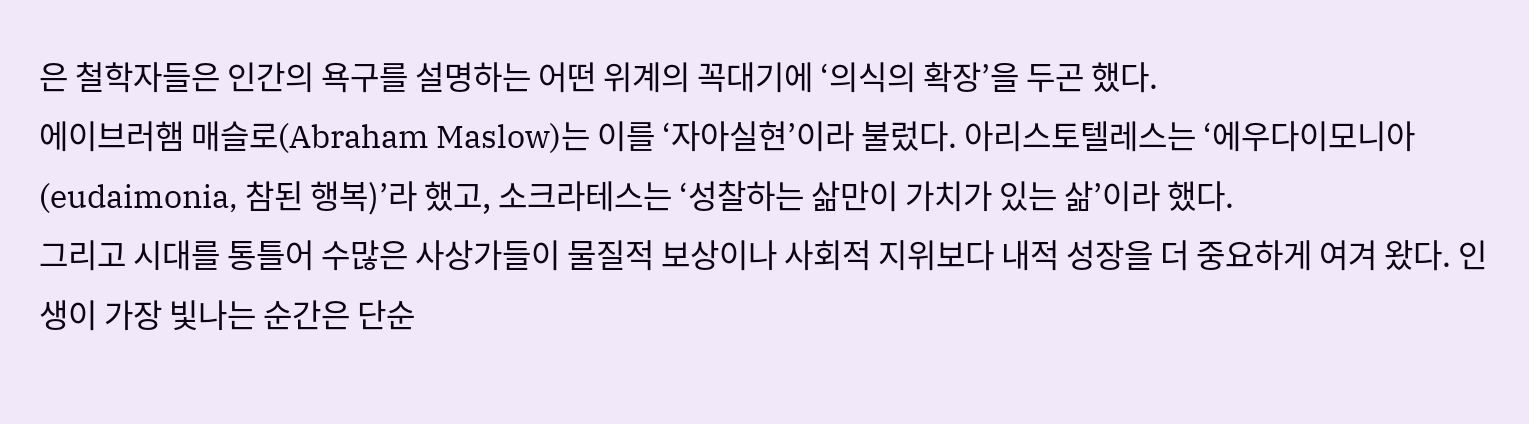은 철학자들은 인간의 욕구를 설명하는 어떤 위계의 꼭대기에 ‘의식의 확장’을 두곤 했다.
에이브러햄 매슬로(Abraham Maslow)는 이를 ‘자아실현’이라 불렀다. 아리스토텔레스는 ‘에우다이모니아(eudaimonia, 참된 행복)’라 했고, 소크라테스는 ‘성찰하는 삶만이 가치가 있는 삶’이라 했다.
그리고 시대를 통틀어 수많은 사상가들이 물질적 보상이나 사회적 지위보다 내적 성장을 더 중요하게 여겨 왔다. 인생이 가장 빛나는 순간은 단순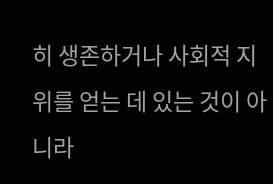히 생존하거나 사회적 지위를 얻는 데 있는 것이 아니라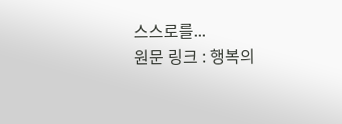스스로를...
원문 링크 : 행복의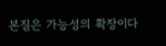본질은 가능성의 확장이다